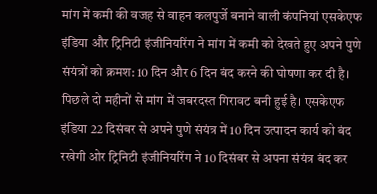मांग में कमी की वजह से वाहन कलपुर्जे बनाने वाली कंपनियां एसकेएफ इंडिया और ट्रिनिटी इंजीनियरिंग ने मांग में कमी को देखते हुए अपने पुणे संयंत्रों को क्रमश: 10 दिन और 6 दिन बंद करने की घोषणा कर दी है।
पिछले दो महीनों से मांग में जबरदस्त गिरावट बनी हुई है। एसकेएफ इंडिया 22 दिसंबर से अपने पुणे संयंत्र में 10 दिन उत्पादन कार्य को बंद रखेगी ओर ट्रिनिटी इंजीनियरिंग ने 10 दिसंबर से अपना संयंत्र बंद कर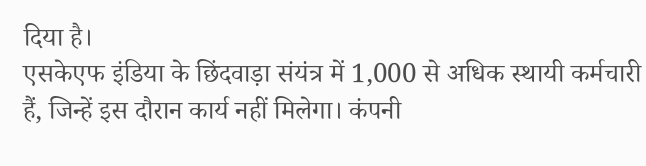दिया है।
एसकेएफ इंडिया के छिंदवाड़ा संयंत्र में 1,000 से अधिक स्थायी कर्मचारी हैं, जिन्हें इस दौरान कार्य नहीं मिलेगा। कंपनी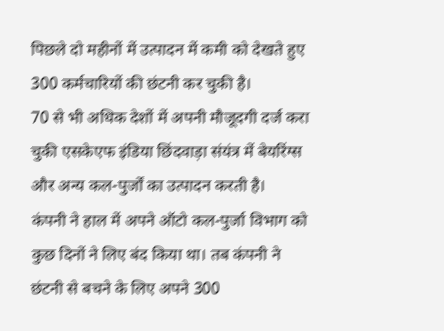पिछले दो महीनों में उत्पादन में कमी को देखते हुए 300 कर्मचारियों की छंटनी कर चुकी है।
70 से भी अधिक देशों में अपनी मौजूदगी दर्ज करा चुकी एसकेएफ इंडिया छिंदवाड़ा संयंत्र में बेयरिंग्स और अन्य कल-पुर्जों का उत्पादन करती है।
कंपनी ने हाल में अपने ऑटो कल-पुर्जा विभाग को कुछ दिनों ने लिए बंद किया था। तब कंपनी ने छंटनी से बचने के लिए अपने 300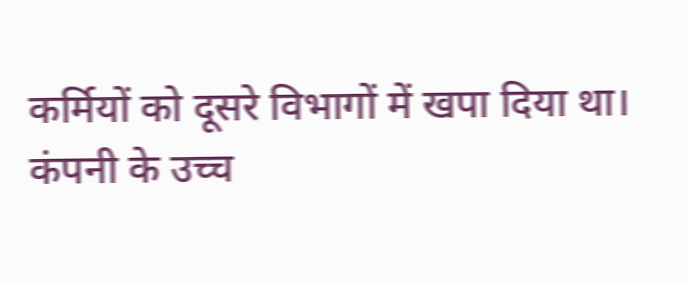कर्मियों को दूसरे विभागों में खपा दिया था।
कंपनी के उच्च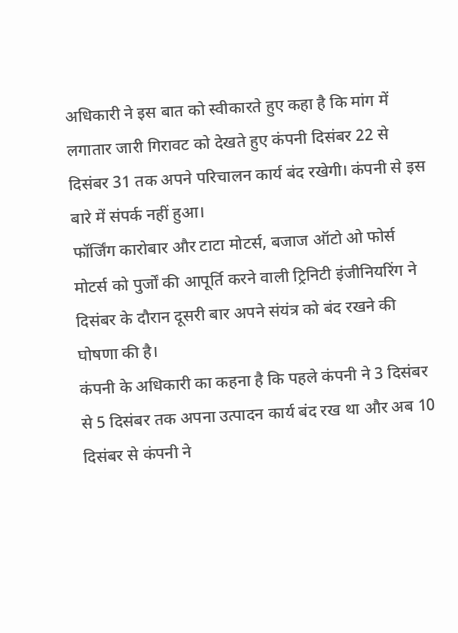अधिकारी ने इस बात को स्वीकारते हुए कहा है कि मांग में लगातार जारी गिरावट को देखते हुए कंपनी दिसंबर 22 से दिसंबर 31 तक अपने परिचालन कार्य बंद रखेगी। कंपनी से इस बारे में संपर्क नहीं हुआ।
फॉर्जिंग कारोबार और टाटा मोटर्स, बजाज ऑटो ओ फोर्स मोटर्स को पुर्जों की आपूर्ति करने वाली ट्रिनिटी इंजीनियरिंग ने दिसंबर के दौरान दूसरी बार अपने संयंत्र को बंद रखने की घोषणा की है।
कंपनी के अधिकारी का कहना है कि पहले कंपनी ने 3 दिसंबर से 5 दिसंबर तक अपना उत्पादन कार्य बंद रख था और अब 10 दिसंबर से कंपनी ने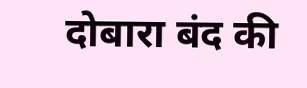दोबारा बंद की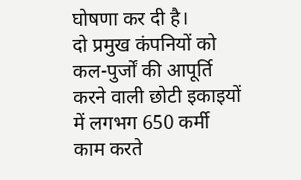घोषणा कर दी है।
दो प्रमुख कंपनियों को कल-पुर्जों की आपूर्ति करने वाली छोटी इकाइयों में लगभग 650 कर्मी काम करते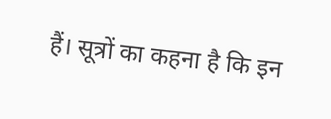हैं। सूत्रों का कहना है कि इन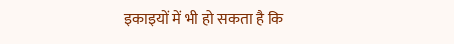इकाइयों में भी हो सकता है कि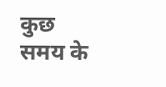कुछ समय के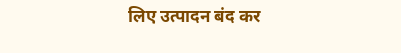लिए उत्पादन बंद कर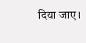दिया जाए।